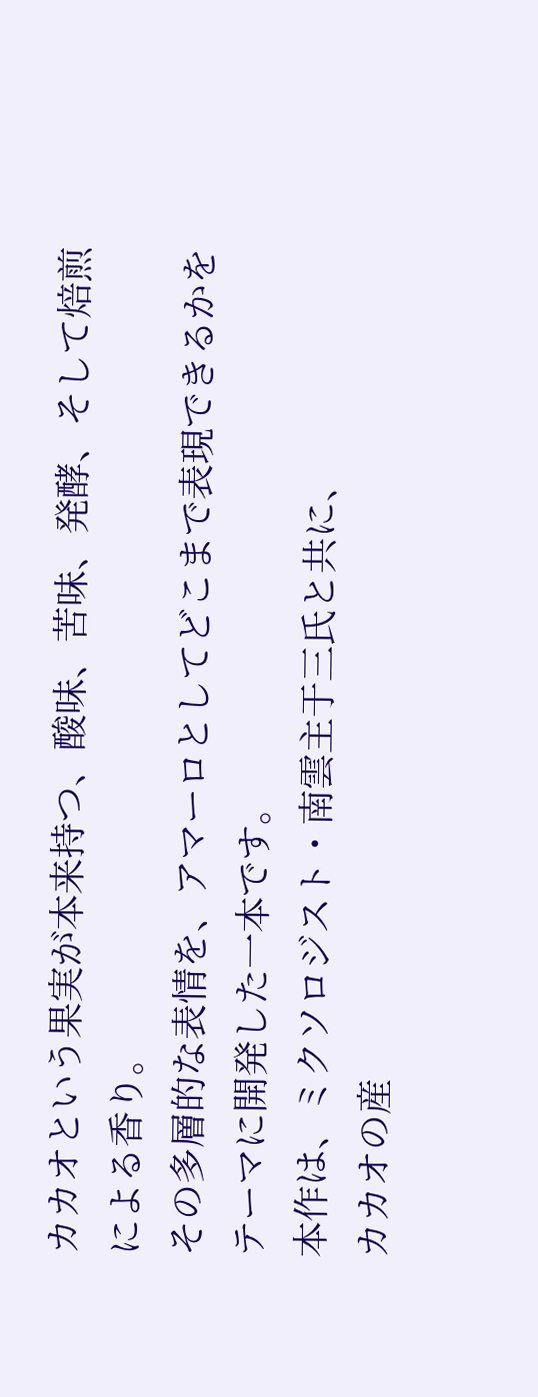カカオという果実が本来持つ、酸味、苦味、発酵、そして焙煎による香り。
その多層的な表情を、アマーロとしてどこまで表現できるかをテーマに開発した一本です。
本作は、ミクソロジスト・南雲主于三氏と共に、
カカオの産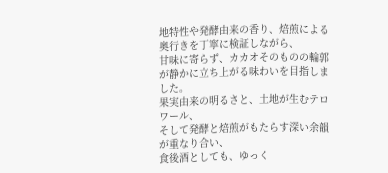地特性や発酵由来の香り、焙煎による奥行きを丁寧に検証しながら、
甘味に寄らず、カカオそのものの輪郭が静かに立ち上がる味わいを目指しました。
果実由来の明るさと、土地が生むテロワール、
そして発酵と焙煎がもたらす深い余韻が重なり合い、
食後酒としても、ゆっく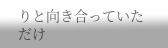りと向き合っていただけ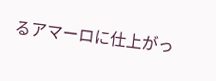るアマーロに仕上がっ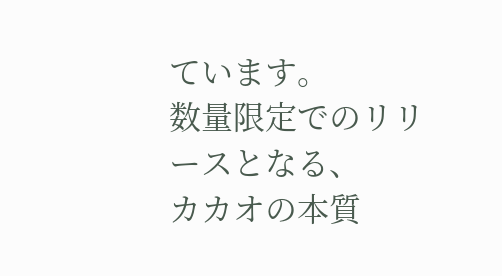ています。
数量限定でのリリースとなる、
カカオの本質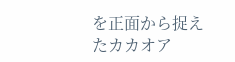を正面から捉えたカカオア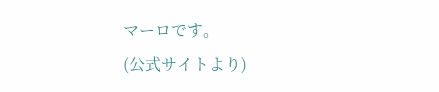マーロです。
(公式サイトより)